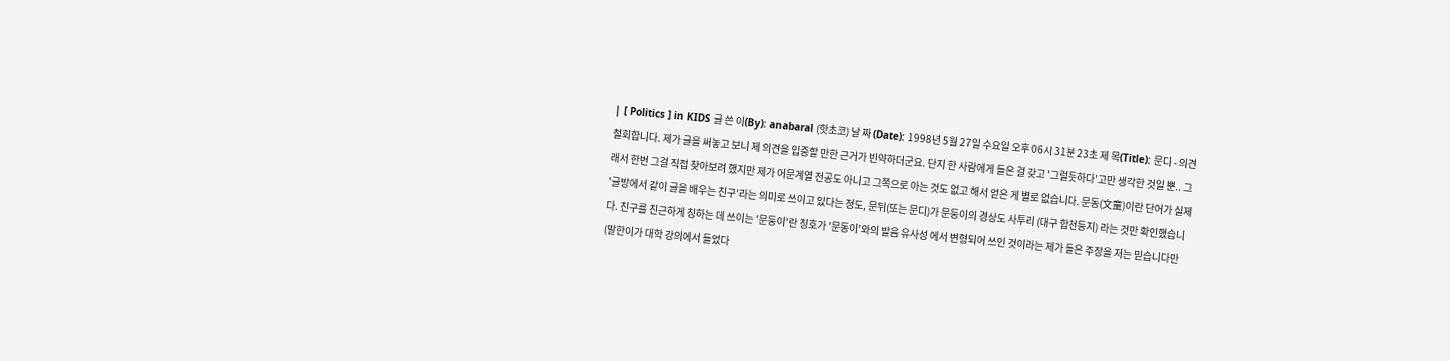| [ Politics ] in KIDS 글 쓴 이(By): anabaral (핫초코) 날 짜 (Date): 1998년 5월 27일 수요일 오후 06시 31분 23초 제 목(Title): 문디 - 의견 철회합니다. 제가 글을 써놓고 보니 제 의견을 입증할 만한 근거가 빈약하더군요. 단지 한 사람에게 들은 걸 갖고 '그럴듯하다'고만 생각한 것일 뿐.. 그래서 한번 그걸 직접 찾아보려 했지만 제가 어문계열 전공도 아니고 그쪽으로 아는 것도 없고 해서 얻은 게 별로 없습니다. 문동(文童)이란 단어가 실제 '글방에서 같이 글을 배우는 친구'라는 의미로 쓰이고 있다는 정도, 문뒤(또는 문디)가 문둥이의 경상도 사투리 (대구 합천등지) 라는 것만 확인했습니다. 친구를 친근하게 칭하는 데 쓰이는 '문둥이'란 칭호가 '문동이'와의 발음 유사성 에서 변형되어 쓰인 것이라는 제가 들은 주장을 저는 믿습니다만 (말한이가 대학 강의에서 들었다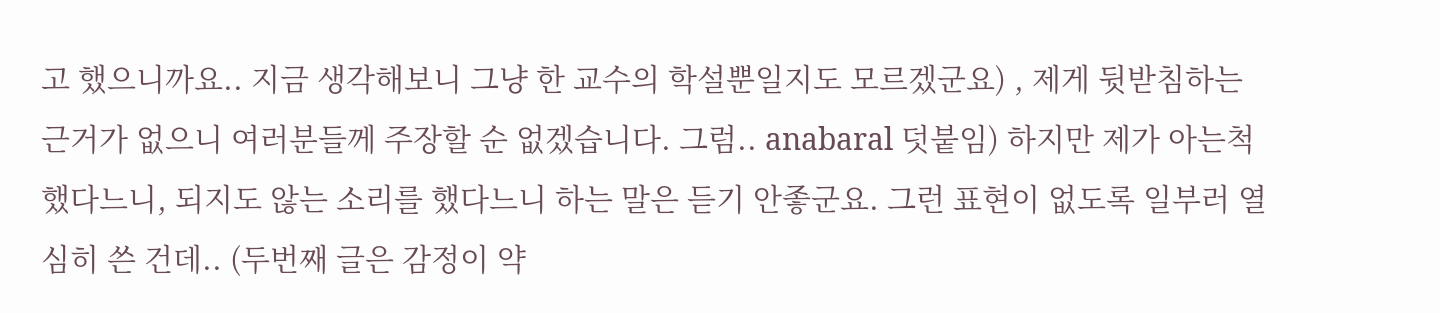고 했으니까요.. 지금 생각해보니 그냥 한 교수의 학설뿐일지도 모르겠군요) , 제게 뒷받침하는 근거가 없으니 여러분들께 주장할 순 없겠습니다. 그럼.. anabaral 덧붙임) 하지만 제가 아는척했다느니, 되지도 않는 소리를 했다느니 하는 말은 듣기 안좋군요. 그런 표현이 없도록 일부러 열심히 쓴 건데.. (두번째 글은 감정이 약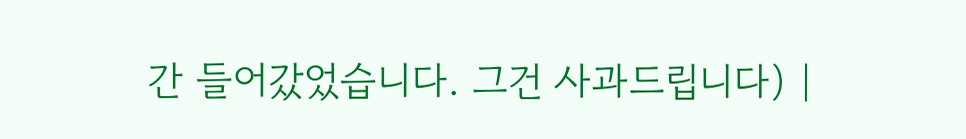간 들어갔었습니다. 그건 사과드립니다) |